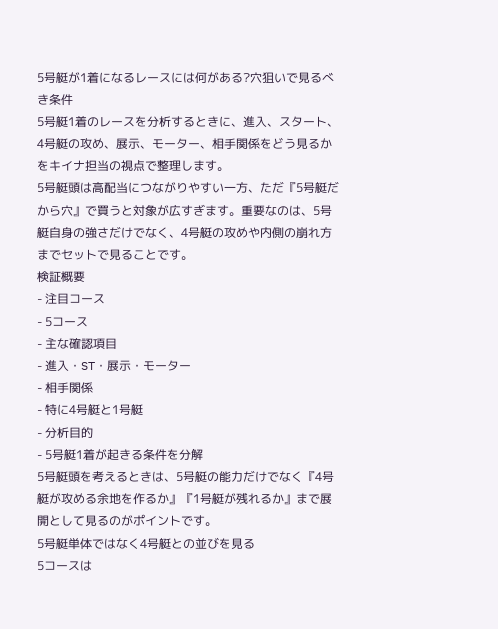5号艇が1着になるレースには何がある?穴狙いで見るべき条件
5号艇1着のレースを分析するときに、進入、スタート、4号艇の攻め、展示、モーター、相手関係をどう見るかをキイナ担当の視点で整理します。
5号艇頭は高配当につながりやすい一方、ただ『5号艇だから穴』で買うと対象が広すぎます。重要なのは、5号艇自身の強さだけでなく、4号艇の攻めや内側の崩れ方までセットで見ることです。
検証概要
- 注目コース
- 5コース
- 主な確認項目
- 進入・ST・展示・モーター
- 相手関係
- 特に4号艇と1号艇
- 分析目的
- 5号艇1着が起きる条件を分解
5号艇頭を考えるときは、5号艇の能力だけでなく『4号艇が攻める余地を作るか』『1号艇が残れるか』まで展開として見るのがポイントです。
5号艇単体ではなく4号艇との並びを見る
5コースは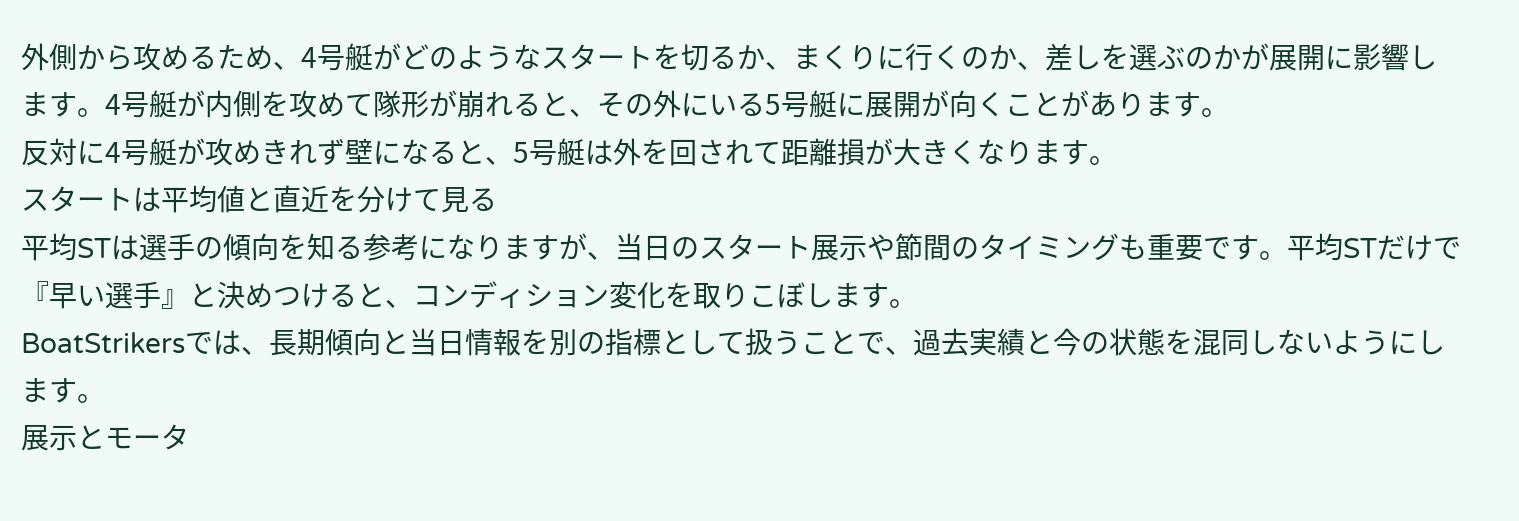外側から攻めるため、4号艇がどのようなスタートを切るか、まくりに行くのか、差しを選ぶのかが展開に影響します。4号艇が内側を攻めて隊形が崩れると、その外にいる5号艇に展開が向くことがあります。
反対に4号艇が攻めきれず壁になると、5号艇は外を回されて距離損が大きくなります。
スタートは平均値と直近を分けて見る
平均STは選手の傾向を知る参考になりますが、当日のスタート展示や節間のタイミングも重要です。平均STだけで『早い選手』と決めつけると、コンディション変化を取りこぼします。
BoatStrikersでは、長期傾向と当日情報を別の指標として扱うことで、過去実績と今の状態を混同しないようにします。
展示とモータ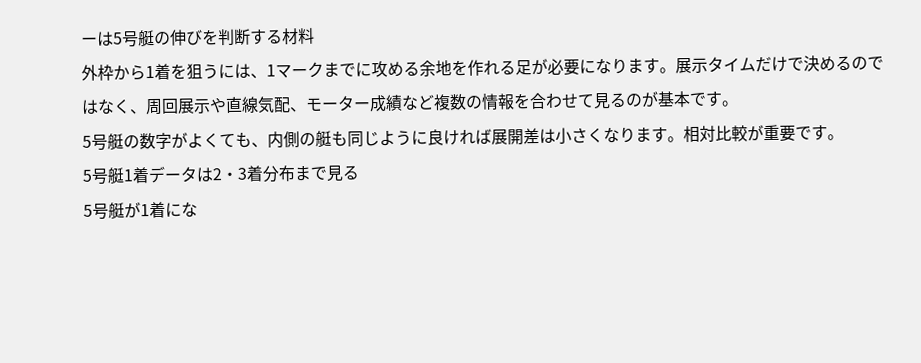ーは5号艇の伸びを判断する材料
外枠から1着を狙うには、1マークまでに攻める余地を作れる足が必要になります。展示タイムだけで決めるのではなく、周回展示や直線気配、モーター成績など複数の情報を合わせて見るのが基本です。
5号艇の数字がよくても、内側の艇も同じように良ければ展開差は小さくなります。相対比較が重要です。
5号艇1着データは2・3着分布まで見る
5号艇が1着にな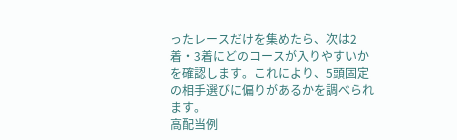ったレースだけを集めたら、次は2着・3着にどのコースが入りやすいかを確認します。これにより、5頭固定の相手選びに偏りがあるかを調べられます。
高配当例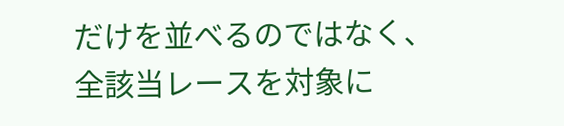だけを並べるのではなく、全該当レースを対象に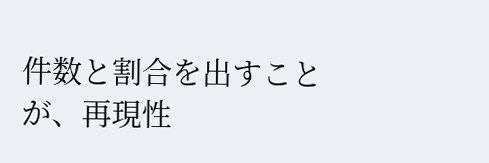件数と割合を出すことが、再現性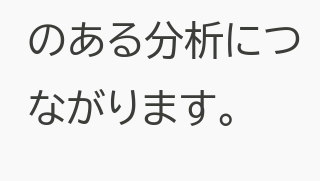のある分析につながります。